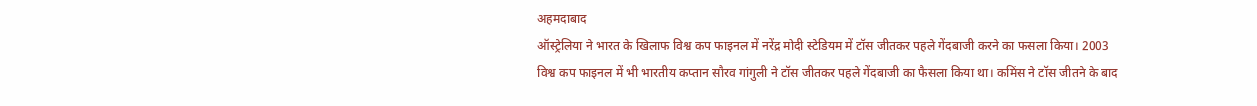अहमदाबाद
ऑस्ट्रेलिया ने भारत के खिलाफ विश्व कप फाइनल में नरेंद्र मोदी स्टेडियम में टॉस जीतकर पहले गेंदबाजी करने का फसला किया। 2003 विश्व कप फाइनल में भी भारतीय कप्तान सौरव गांगुली ने टॉस जीतकर पहले गेंदबाजी का फैसला किया था। कमिंस ने टॉस जीतने के बाद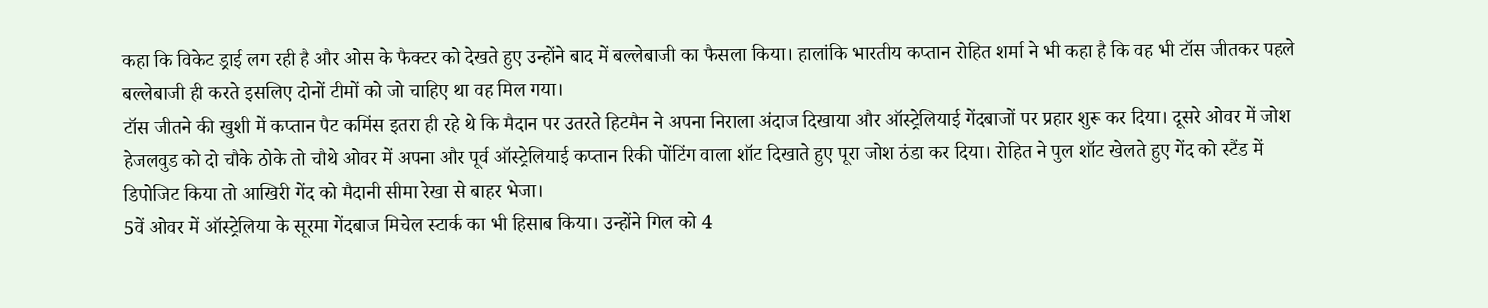कहा कि विकेट ड्राई लग रही है और ओस के फैक्टर को देखते हुए उन्होंने बाद में बल्लेबाजी का फैसला किया। हालांकि भारतीय कप्तान रोहित शर्मा ने भी कहा है कि वह भी टॉस जीतकर पहले बल्लेबाजी ही करते इसलिए दोनों टीमों को जो चाहिए था वह मिल गया।
टॉस जीतने की खुशी में कप्तान पैट कमिंस इतरा ही रहे थे कि मैदान पर उतरते हिटमैन ने अपना निराला अंदाज दिखाया और ऑस्ट्रेलियाई गेंदबाजों पर प्रहार शुरू कर दिया। दूसरे ओवर में जोश हेजलवुड को दो चौके ठोके तो चौथे ओवर में अपना और पूर्व ऑस्ट्रेलियाई कप्तान रिकी पोंटिंग वाला शॉट दिखाते हुए पूरा जोश ठंडा कर दिया। रोहित ने पुल शॉट खेलते हुए गेंद को स्टैंड में डिपोजिट किया तो आखिरी गेंद को मैदानी सीमा रेखा से बाहर भेजा।
5वें ओवर में ऑस्ट्रेलिया के सूरमा गेंदबाज मिचेल स्टार्क का भी हिसाब किया। उन्होंने गिल को 4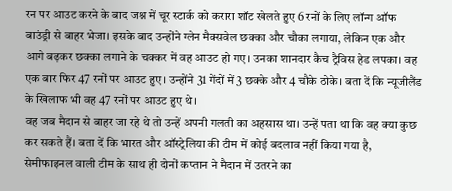रन पर आउट करने के बाद जश्न में चूर स्टार्क को करारा शॉट खेलते हुए 6 रनों के लिए लॉन्ग ऑफ बाउंड्री से बाहर भेजा। इसके बाद उन्होंने ग्लेन मैक्सवेल छक्का और चौका लगाया, लेकिन एक और आगे बढ़कर छक्का लगाने के चक्कर में वह आउट हो गए। उनका शानदार कैच ट्रैविस हेड लपका। वह एक बार फिर 47 रनों पर आउट हुए। उन्होंने 31 गेंदों में 3 छक्के और 4 चौके ठोके। बता दें कि न्यूजीलैंड के खिलाफ भी वह 47 रनों पर आउट हुए थे।
वह जब मैदान से बाहर जा रहे थे तो उन्हें अपनी गलती का अहसास था। उन्हें पता था कि वह क्या कुछ कर सकते हैं। बता दें कि भारत और ऑस्ट्रेलिया की टीम में कोई बदलाव नहीं किया गया है, सेमीफाइनल वाली टीम के साथ ही दोनों कप्तान ने मैदान में उतरने का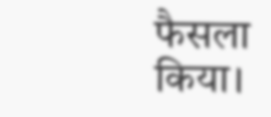फैसला किया।